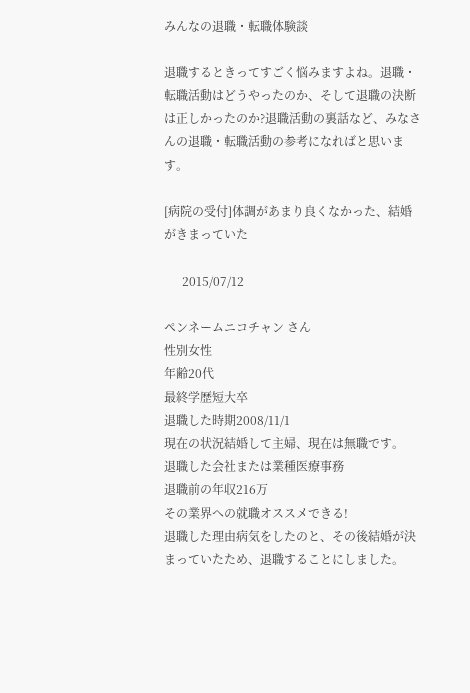みんなの退職・転職体験談

退職するときってすごく悩みますよね。退職・転職活動はどうやったのか、そして退職の決断は正しかったのか?退職活動の裏話など、みなさんの退職・転職活動の参考になればと思います。

[病院の受付]体調があまり良くなかった、結婚がきまっていた

      2015/07/12

ペンネームニコチャン さん
性別女性
年齢20代
最終学歴短大卒
退職した時期2008/11/1
現在の状況結婚して主婦、現在は無職です。
退職した会社または業種医療事務
退職前の年収216万
その業界への就職オススメできる!
退職した理由病気をしたのと、その後結婚が決まっていたため、退職することにしました。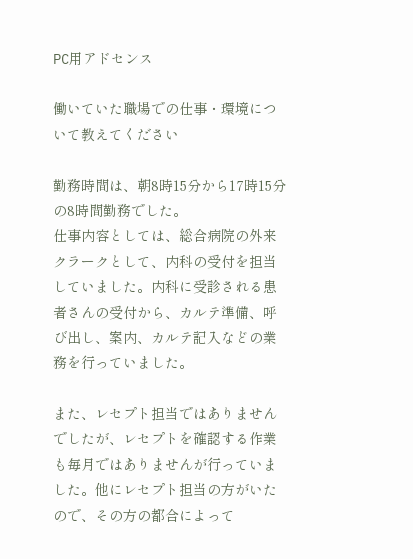PC用アドセンス

働いていた職場での仕事・環境について教えてください

勤務時間は、朝8時15分から17時15分の8時間勤務でした。
仕事内容としては、総合病院の外来クラークとして、内科の受付を担当していました。内科に受診される患者さんの受付から、カルテ準備、呼び出し、案内、カルテ記入などの業務を行っていました。

また、レセプト担当ではありませんでしたが、レセプトを確認する作業も毎月ではありませんが行っていました。他にレセプト担当の方がいたので、その方の都合によって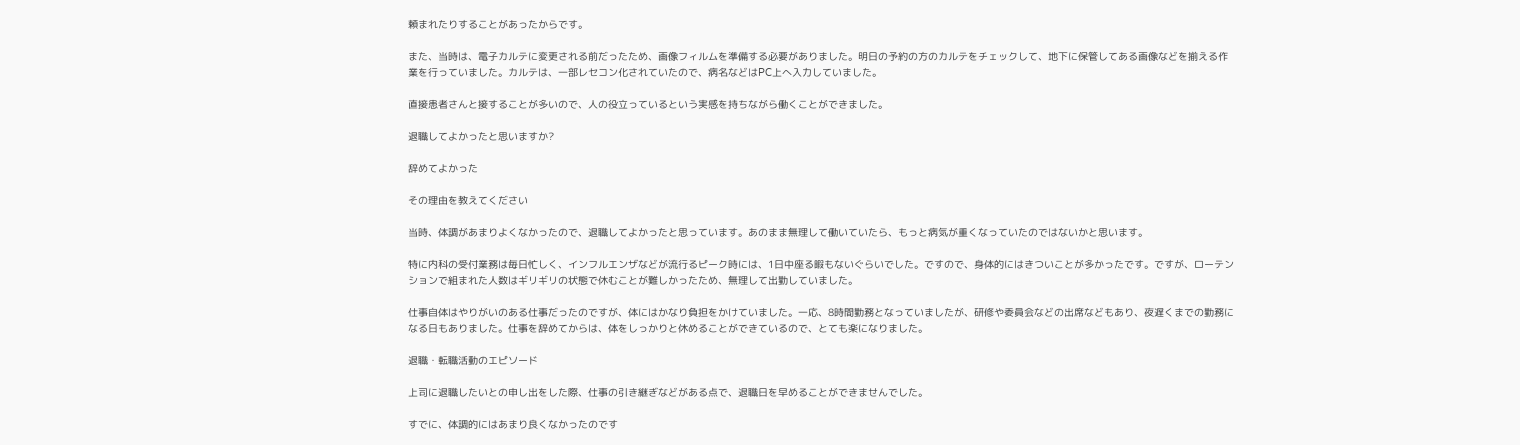頼まれたりすることがあったからです。

また、当時は、電子カルテに変更される前だったため、画像フィルムを準備する必要がありました。明日の予約の方のカルテをチェックして、地下に保管してある画像などを揃える作業を行っていました。カルテは、一部レセコン化されていたので、病名などはPC上へ入力していました。

直接患者さんと接することが多いので、人の役立っているという実感を持ちながら働くことができました。

退職してよかったと思いますか?

辞めてよかった

その理由を教えてください

当時、体調があまりよくなかったので、退職してよかったと思っています。あのまま無理して働いていたら、もっと病気が重くなっていたのではないかと思います。

特に内科の受付業務は毎日忙しく、インフルエンザなどが流行るピーク時には、1日中座る暇もないぐらいでした。ですので、身体的にはきついことが多かったです。ですが、ローテンションで組まれた人数はギリギリの状態で休むことが難しかったため、無理して出勤していました。

仕事自体はやりがいのある仕事だったのですが、体にはかなり負担をかけていました。一応、8時間勤務となっていましたが、研修や委員会などの出席などもあり、夜遅くまでの勤務になる日もありました。仕事を辞めてからは、体をしっかりと休めることができているので、とても楽になりました。

退職・転職活動のエピソード

上司に退職したいとの申し出をした際、仕事の引き継ぎなどがある点で、退職日を早めることができませんでした。

すでに、体調的にはあまり良くなかったのです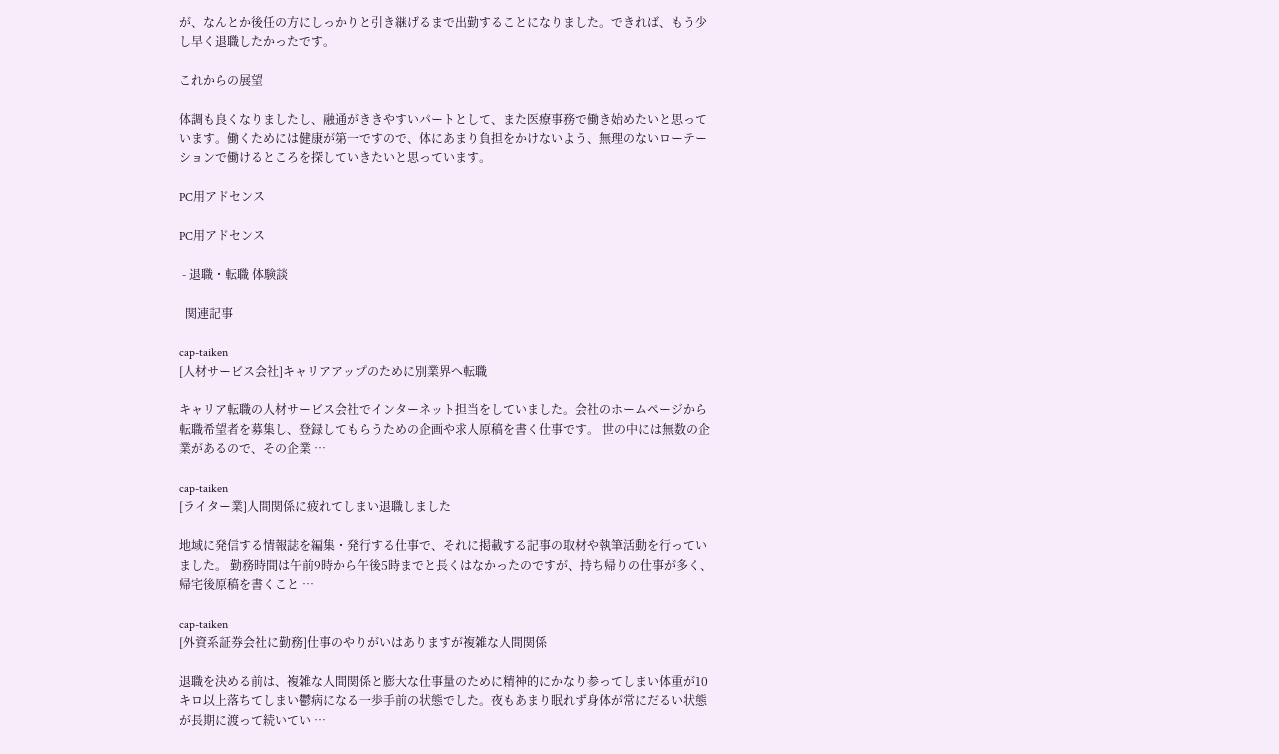が、なんとか後任の方にしっかりと引き継げるまで出勤することになりました。できれば、もう少し早く退職したかったです。

これからの展望

体調も良くなりましたし、融通がききやすいパートとして、また医療事務で働き始めたいと思っています。働くためには健康が第一ですので、体にあまり負担をかけないよう、無理のないローテーションで働けるところを探していきたいと思っています。

PC用アドセンス

PC用アドセンス

 - 退職・転職 体験談

  関連記事

cap-taiken
[人材サービス会社]キャリアアップのために別業界へ転職

キャリア転職の人材サービス会社でインターネット担当をしていました。会社のホームページから転職希望者を募集し、登録してもらうための企画や求人原稿を書く仕事です。 世の中には無数の企業があるので、その企業 …

cap-taiken
[ライター業]人間関係に疲れてしまい退職しました

地域に発信する情報誌を編集・発行する仕事で、それに掲載する記事の取材や執筆活動を行っていました。 勤務時間は午前9時から午後5時までと長くはなかったのですが、持ち帰りの仕事が多く、帰宅後原稿を書くこと …

cap-taiken
[外資系証券会社に勤務]仕事のやりがいはありますが複雑な人間関係

退職を決める前は、複雑な人間関係と膨大な仕事量のために精神的にかなり参ってしまい体重が10キロ以上落ちてしまい鬱病になる一歩手前の状態でした。夜もあまり眠れず身体が常にだるい状態が長期に渡って続いてい …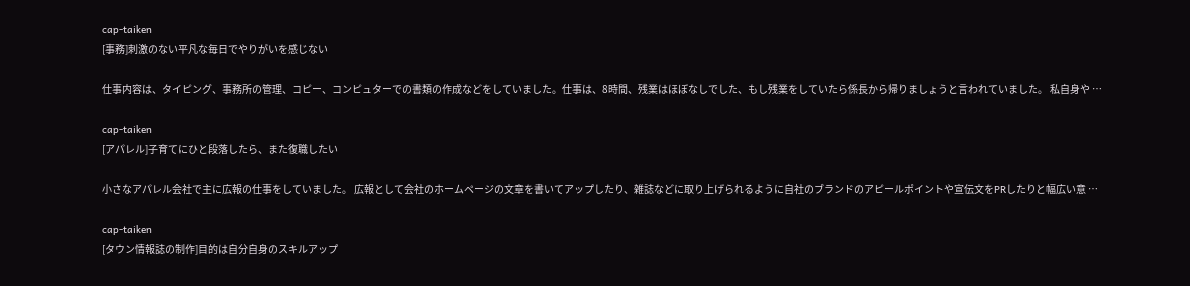cap-taiken
[事務]刺激のない平凡な毎日でやりがいを感じない

仕事内容は、タイピング、事務所の管理、コピー、コンピュターでの書類の作成などをしていました。仕事は、8時間、残業はほぼなしでした、もし残業をしていたら係長から帰りましょうと言われていました。 私自身や …

cap-taiken
[アパレル]子育てにひと段落したら、また復職したい

小さなアパレル会社で主に広報の仕事をしていました。 広報として会社のホームページの文章を書いてアップしたり、雑誌などに取り上げられるように自社のブランドのアピールポイントや宣伝文をPRしたりと幅広い意 …

cap-taiken
[タウン情報誌の制作]目的は自分自身のスキルアップ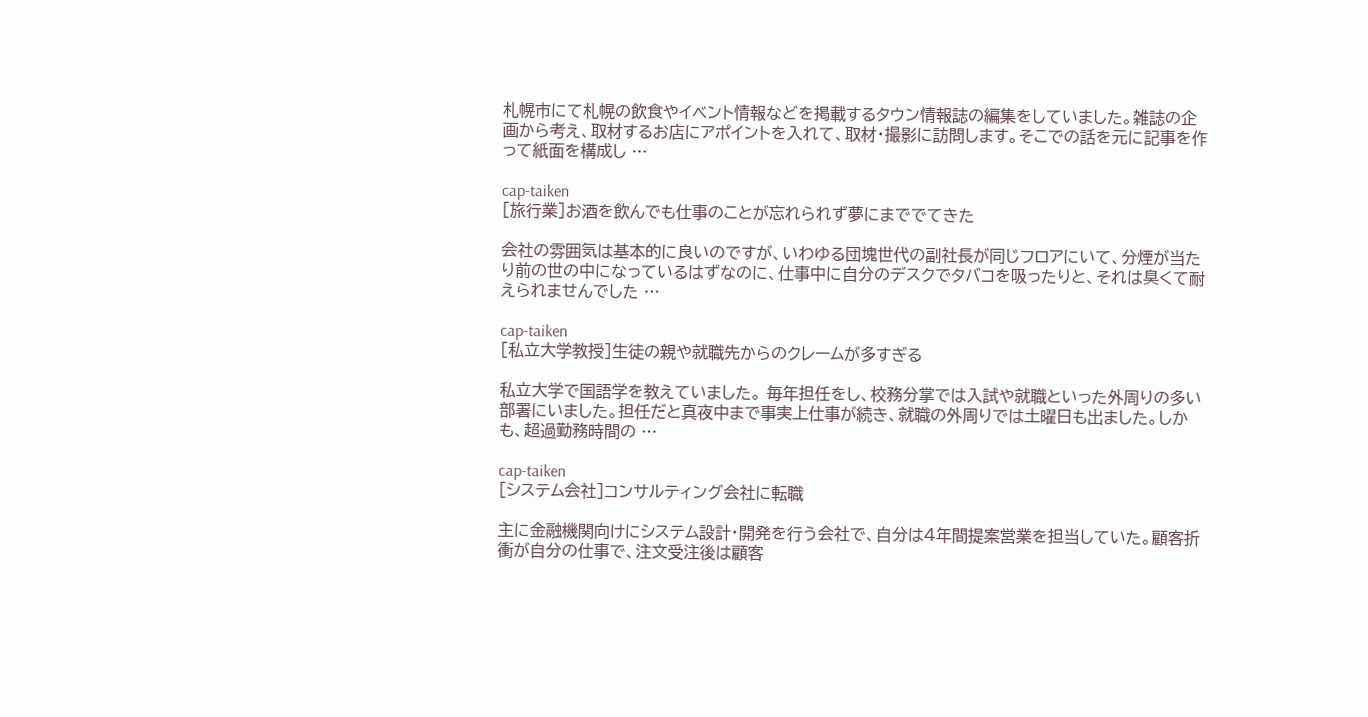札幌市にて札幌の飲食やイベント情報などを掲載するタウン情報誌の編集をしていました。雑誌の企画から考え、取材するお店にアポイントを入れて、取材・撮影に訪問します。そこでの話を元に記事を作って紙面を構成し …

cap-taiken
[旅行業]お酒を飲んでも仕事のことが忘れられず夢にまででてきた

会社の雰囲気は基本的に良いのですが、いわゆる団塊世代の副社長が同じフロアにいて、分煙が当たり前の世の中になっているはずなのに、仕事中に自分のデスクでタバコを吸ったりと、それは臭くて耐えられませんでした …

cap-taiken
[私立大学教授]生徒の親や就職先からのクレームが多すぎる

私立大学で国語学を教えていました。 毎年担任をし、校務分掌では入試や就職といった外周りの多い部署にいました。担任だと真夜中まで事実上仕事が続き、就職の外周りでは土曜日も出ました。しかも、超過勤務時間の …

cap-taiken
[システム会社]コンサルティング会社に転職

主に金融機関向けにシステム設計・開発を行う会社で、自分は4年間提案営業を担当していた。顧客折衝が自分の仕事で、注文受注後は顧客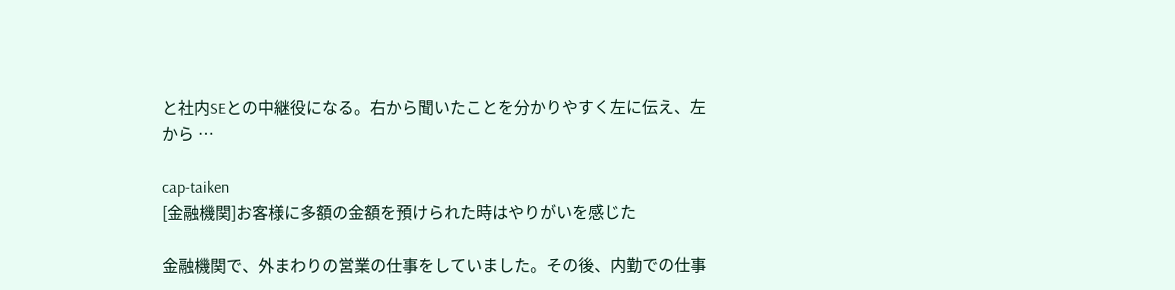と社内SEとの中継役になる。右から聞いたことを分かりやすく左に伝え、左から …

cap-taiken
[金融機関]お客様に多額の金額を預けられた時はやりがいを感じた

金融機関で、外まわりの営業の仕事をしていました。その後、内勤での仕事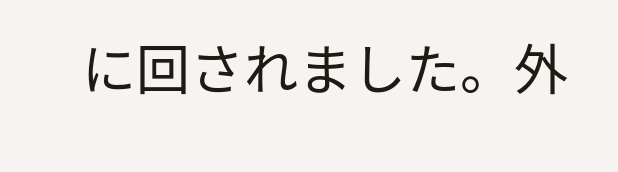に回されました。外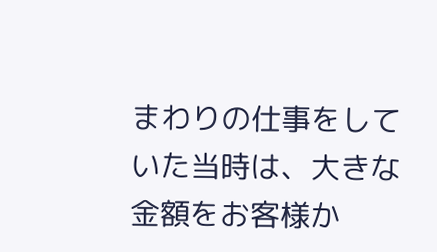まわりの仕事をしていた当時は、大きな金額をお客様か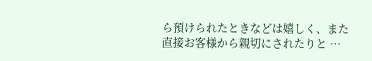ら預けられたときなどは嬉しく、また直接お客様から親切にされたりと …